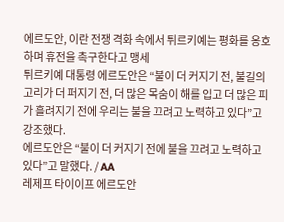에르도안, 이란 전쟁 격화 속에서 튀르키예는 평화를 옹호하며 휴전을 촉구한다고 맹세
튀르키예 대통령 에르도안은 “불이 더 커지기 전, 불길의 고리가 더 퍼지기 전, 더 많은 목숨이 해를 입고 더 많은 피가 흘려지기 전에 우리는 불을 끄려고 노력하고 있다”고 강조했다.
에르도안은 “불이 더 커지기 전에 불을 끄려고 노력하고 있다”고 말했다. / AA
레제프 타이이프 에르도안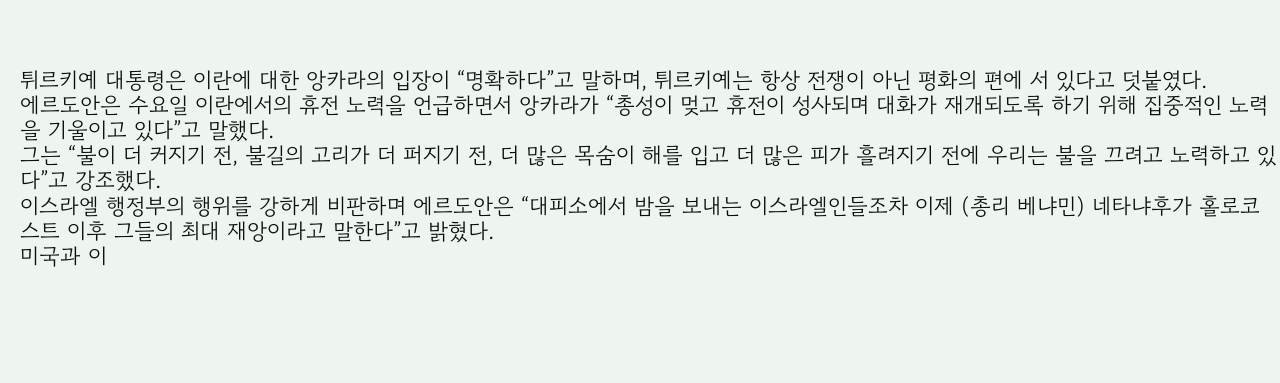튀르키예 대통령은 이란에 대한 앙카라의 입장이 “명확하다”고 말하며, 튀르키예는 항상 전쟁이 아닌 평화의 편에 서 있다고 덧붙였다.
에르도안은 수요일 이란에서의 휴전 노력을 언급하면서 앙카라가 “총성이 멎고 휴전이 성사되며 대화가 재개되도록 하기 위해 집중적인 노력을 기울이고 있다”고 말했다.
그는 “불이 더 커지기 전, 불길의 고리가 더 퍼지기 전, 더 많은 목숨이 해를 입고 더 많은 피가 흘려지기 전에 우리는 불을 끄려고 노력하고 있다”고 강조했다.
이스라엘 행정부의 행위를 강하게 비판하며 에르도안은 “대피소에서 밤을 보내는 이스라엘인들조차 이제 (총리 베냐민) 네타냐후가 홀로코스트 이후 그들의 최대 재앙이라고 말한다”고 밝혔다.
미국과 이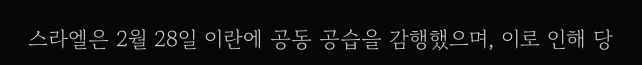스라엘은 2월 28일 이란에 공동 공습을 감행했으며, 이로 인해 당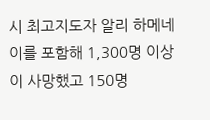시 최고지도자 알리 하메네이를 포함해 1,300명 이상이 사망했고 150명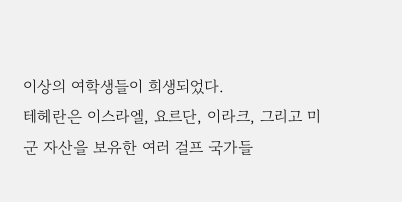이상의 여학생들이 희생되었다.
테헤란은 이스라엘, 요르단, 이라크, 그리고 미군 자산을 보유한 여러 걸프 국가들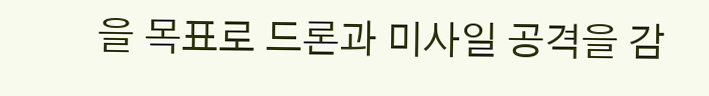을 목표로 드론과 미사일 공격을 감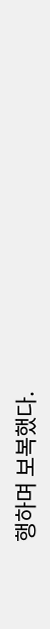행하며 보복했다.